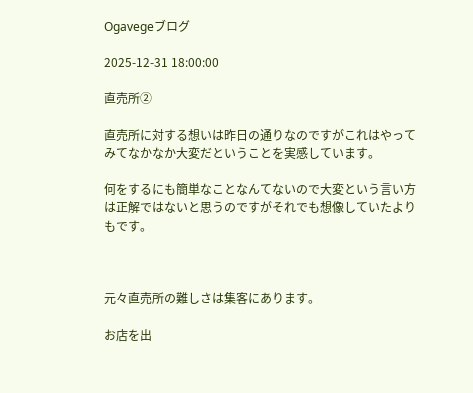Ogavegeブログ

2025-12-31 18:00:00

直売所②

直売所に対する想いは昨日の通りなのですがこれはやってみてなかなか大変だということを実感しています。

何をするにも簡単なことなんてないので大変という言い方は正解ではないと思うのですがそれでも想像していたよりもです。



元々直売所の難しさは集客にあります。

お店を出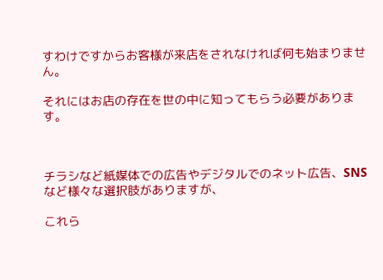すわけですからお客様が来店をされなければ何も始まりません。

それにはお店の存在を世の中に知ってもらう必要があります。



チラシなど紙媒体での広告やデジタルでのネット広告、SNSなど様々な選択肢がありますが、

これら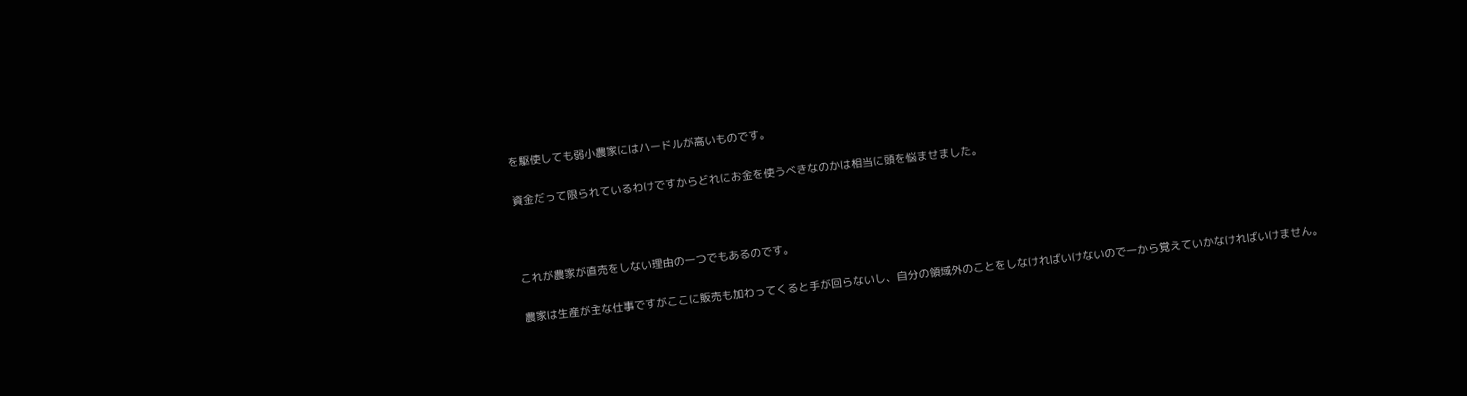を駆使しても弱小農家にはハードルが高いものです。

資金だって限られているわけですからどれにお金を使うべきなのかは相当に頭を悩ませました。



これが農家が直売をしない理由の一つでもあるのです。

農家は生産が主な仕事ですがここに販売も加わってくると手が回らないし、自分の領域外のことをしなければいけないので一から覚えていかなければいけません。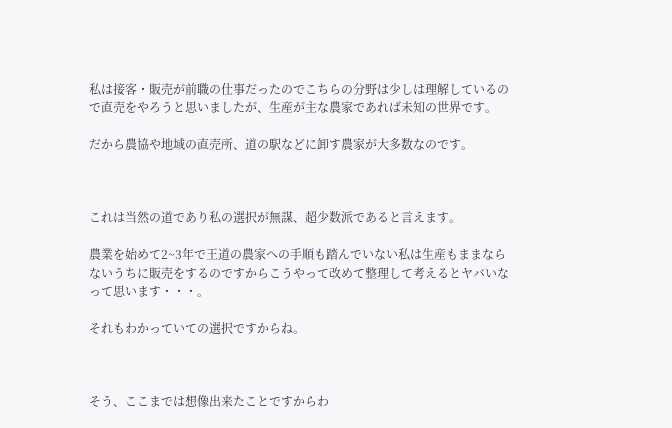私は接客・販売が前職の仕事だったのでこちらの分野は少しは理解しているので直売をやろうと思いましたが、生産が主な農家であれば未知の世界です。

だから農協や地域の直売所、道の駅などに卸す農家が大多数なのです。



これは当然の道であり私の選択が無謀、超少数派であると言えます。

農業を始めて2~3年で王道の農家への手順も踏んでいない私は生産もままならないうちに販売をするのですからこうやって改めて整理して考えるとヤバいなって思います・・・。

それもわかっていての選択ですからね。



そう、ここまでは想像出来たことですからわ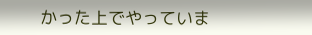かった上でやっていま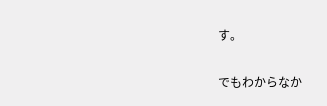す。

でもわからなか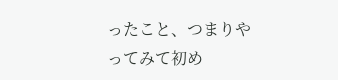ったこと、つまりやってみて初め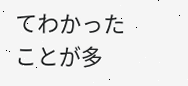てわかったことが多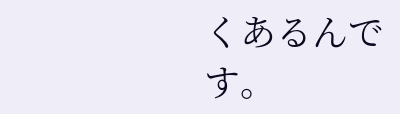くあるんです。